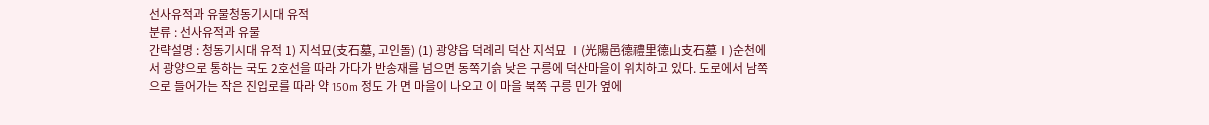선사유적과 유물청동기시대 유적
분류 : 선사유적과 유물
간략설명 : 청동기시대 유적 1) 지석묘(支石墓, 고인돌) (1) 광양읍 덕례리 덕산 지석묘 Ⅰ(光陽邑德禮里德山支石墓Ⅰ)순천에서 광양으로 통하는 국도 2호선을 따라 가다가 반송재를 넘으면 동쪽기슭 낮은 구릉에 덕산마을이 위치하고 있다. 도로에서 남쪽으로 들어가는 작은 진입로를 따라 약 150m 정도 가 면 마을이 나오고 이 마을 북쪽 구릉 민가 옆에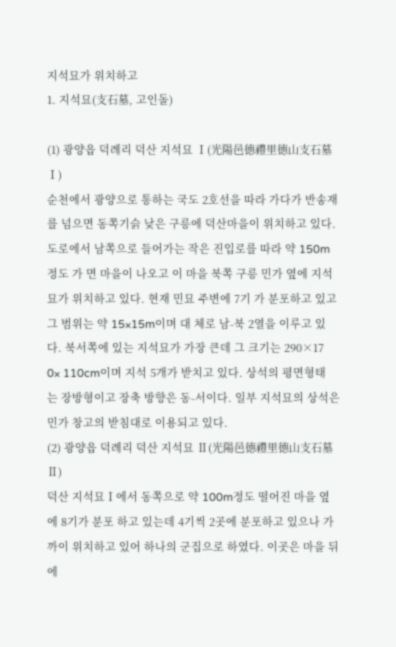지석묘가 위치하고
1. 지석묘(支石墓, 고인돌)

(1) 광양읍 덕례리 덕산 지석묘 Ⅰ(光陽邑德禮里德山支石墓Ⅰ)
순천에서 광양으로 통하는 국도 2호선을 따라 가다가 반송재를 넘으면 동쪽기슭 낮은 구릉에 덕산마을이 위치하고 있다. 도로에서 남쪽으로 들어가는 작은 진입로를 따라 약 150m 정도 가 면 마을이 나오고 이 마을 북쪽 구릉 민가 옆에 지석묘가 위치하고 있다. 현재 민묘 주변에 7기 가 분포하고 있고 그 범위는 약 15×15m이며 대 체로 남-북 2열을 이루고 있다. 북서쪽에 있는 지석묘가 가장 큰데 그 크기는 290×17 0× 110cm이며 지석 5개가 받치고 있다. 상석의 평면형태는 장방형이고 장축 방향은 동-서이다. 일부 지석묘의 상석은 민가 창고의 받침대로 이용되고 있다.
(2) 광양읍 덕례리 덕산 지석묘 Ⅱ(光陽邑德禮里德山支石墓Ⅱ)
덕산 지석묘Ⅰ에서 동쪽으로 약 100m정도 떨어진 마을 옆에 8기가 분포 하고 있는데 4기씩 2곳에 분포하고 있으나 가까이 위치하고 있어 하나의 군집으로 하였다. 이곳은 마을 뒤에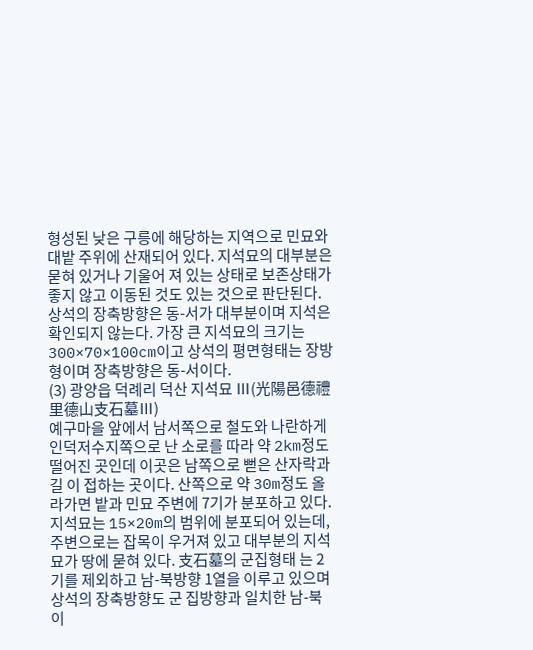형성된 낮은 구릉에 해당하는 지역으로 민묘와 대밭 주위에 산재되어 있다. 지석묘의 대부분은 묻혀 있거나 기울어 져 있는 상태로 보존상태가 좋지 않고 이동된 것도 있는 것으로 판단된다. 상석의 장축방향은 동-서가 대부분이며 지석은 확인되지 않는다. 가장 큰 지석묘의 크기는 300×70×100cm이고 상석의 평면형태는 장방형이며 장축방향은 동-서이다.
(3) 광양읍 덕례리 덕산 지석묘 Ⅲ(光陽邑德禮里德山支石墓Ⅲ)
예구마을 앞에서 남서쪽으로 철도와 나란하게 인덕저수지쪽으로 난 소로를 따라 약 2km정도 떨어진 곳인데 이곳은 남쪽으로 뻗은 산자락과 길 이 접하는 곳이다. 산쪽으로 약 30m정도 올라가면 밭과 민묘 주변에 7기가 분포하고 있다. 지석묘는 15×20m의 범위에 분포되어 있는데, 주변으로는 잡목이 우거져 있고 대부분의 지석묘가 땅에 묻혀 있다. 支石墓의 군집형태 는 2기를 제외하고 남-북방향 1열을 이루고 있으며 상석의 장축방향도 군 집방향과 일치한 남-북이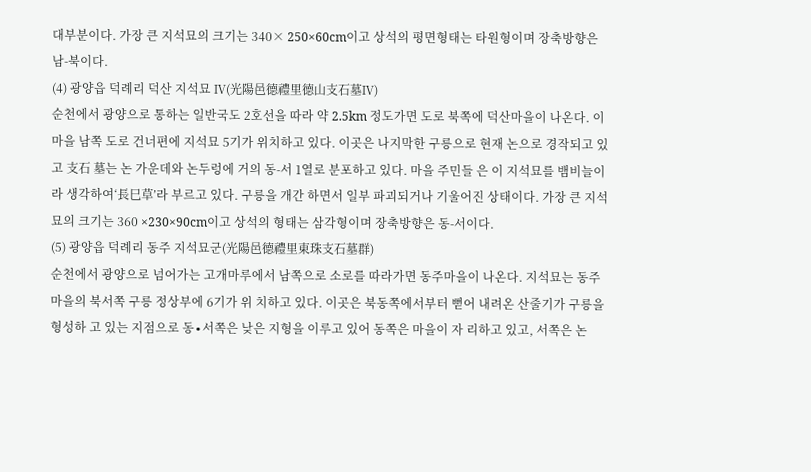대부분이다. 가장 큰 지석묘의 크기는 340× 250×60cm이고 상석의 평면형태는 타원형이며 장축방향은 남-북이다.
(4) 광양읍 덕례리 덕산 지석묘 Ⅳ(光陽邑德禮里德山支石墓Ⅳ)
순천에서 광양으로 통하는 일반국도 2호선을 따라 약 2.5km 정도가면 도로 북쪽에 덕산마을이 나온다. 이 마을 남쪽 도로 건너편에 지석묘 5기가 위치하고 있다. 이곳은 나지막한 구릉으로 현재 논으로 경작되고 있고 支石 墓는 논 가운데와 논두렁에 거의 동-서 1열로 분포하고 있다. 마을 주민들 은 이 지석묘를 뱀비늘이라 생각하여‘長巳草’라 부르고 있다. 구릉을 개간 하면서 일부 파괴되거나 기울어진 상태이다. 가장 큰 지석묘의 크기는 360 ×230×90cm이고 상석의 형태는 삼각형이며 장축방향은 동-서이다.
(5) 광양읍 덕례리 동주 지석묘군(光陽邑德禮里東珠支石墓群)
순천에서 광양으로 넘어가는 고개마루에서 남쪽으로 소로를 따라가면 동주마을이 나온다. 지석묘는 동주마을의 북서쪽 구릉 정상부에 6기가 위 치하고 있다. 이곳은 북동쪽에서부터 뻗어 내려온 산줄기가 구릉을 형성하 고 있는 지점으로 동∙서쪽은 낮은 지형을 이루고 있어 동쪽은 마을이 자 리하고 있고, 서쪽은 논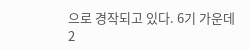으로 경작되고 있다. 6기 가운데 2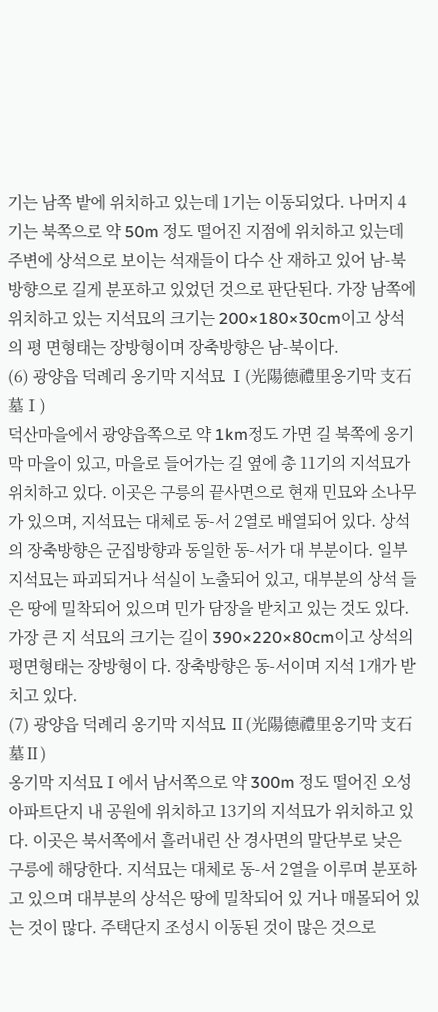기는 남쪽 밭에 위치하고 있는데 1기는 이동되었다. 나머지 4기는 북쪽으로 약 50m 정도 떨어진 지점에 위치하고 있는데 주변에 상석으로 보이는 석재들이 다수 산 재하고 있어 남-북방향으로 길게 분포하고 있었던 것으로 판단된다. 가장 남쪽에 위치하고 있는 지석묘의 크기는 200×180×30cm이고 상석의 평 면형태는 장방형이며 장축방향은 남-북이다.
(6) 광양읍 덕례리 옹기막 지석묘 Ⅰ(光陽德禮里옹기막 支石墓Ⅰ)
덕산마을에서 광양읍쪽으로 약 1km정도 가면 길 북쪽에 옹기막 마을이 있고, 마을로 들어가는 길 옆에 총 11기의 지석묘가 위치하고 있다. 이곳은 구릉의 끝사면으로 현재 민묘와 소나무가 있으며, 지석묘는 대체로 동-서 2열로 배열되어 있다. 상석의 장축방향은 군집방향과 동일한 동-서가 대 부분이다. 일부 지석묘는 파괴되거나 석실이 노출되어 있고, 대부분의 상석 들은 땅에 밀착되어 있으며 민가 담장을 받치고 있는 것도 있다. 가장 큰 지 석묘의 크기는 길이 390×220×80cm이고 상석의 평면형태는 장방형이 다. 장축방향은 동-서이며 지석 1개가 받치고 있다.
(7) 광양읍 덕례리 옹기막 지석묘 Ⅱ(光陽德禮里옹기막 支石墓Ⅱ)
옹기막 지석묘Ⅰ에서 남서쪽으로 약 300m 정도 떨어진 오성아파트단지 내 공원에 위치하고 13기의 지석묘가 위치하고 있다. 이곳은 북서쪽에서 흘러내린 산 경사면의 말단부로 낮은 구릉에 해당한다. 지석묘는 대체로 동-서 2열을 이루며 분포하고 있으며 대부분의 상석은 땅에 밀착되어 있 거나 매몰되어 있는 것이 많다. 주택단지 조성시 이동된 것이 많은 것으로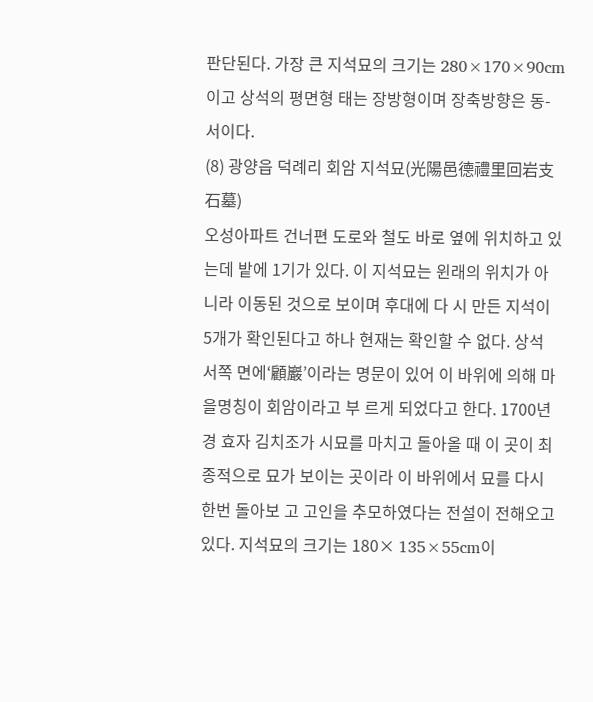판단된다. 가장 큰 지석묘의 크기는 280×170×90cm이고 상석의 평면형 태는 장방형이며 장축방향은 동-서이다.
(8) 광양읍 덕례리 회암 지석묘(光陽邑德禮里回岩支石墓)
오성아파트 건너편 도로와 철도 바로 옆에 위치하고 있는데 밭에 1기가 있다. 이 지석묘는 윈래의 위치가 아니라 이동된 것으로 보이며 후대에 다 시 만든 지석이 5개가 확인된다고 하나 현재는 확인할 수 없다. 상석 서쪽 면에‘顧巖’이라는 명문이 있어 이 바위에 의해 마을명칭이 회암이라고 부 르게 되었다고 한다. 1700년경 효자 김치조가 시묘를 마치고 돌아올 때 이 곳이 최종적으로 묘가 보이는 곳이라 이 바위에서 묘를 다시 한번 돌아보 고 고인을 추모하였다는 전설이 전해오고 있다. 지석묘의 크기는 180× 135×55cm이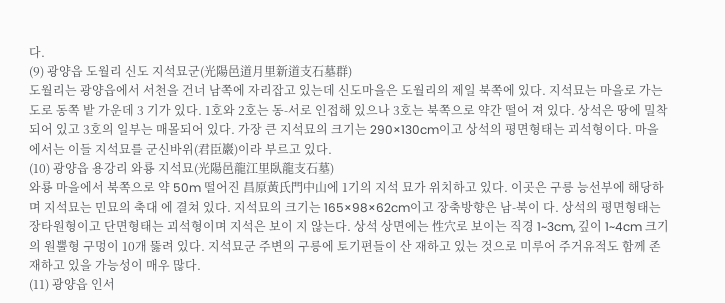다.
(9) 광양읍 도월리 신도 지석묘군(光陽邑道月里新道支石墓群)
도월리는 광양읍에서 서천을 건너 남쪽에 자리잡고 있는데 신도마을은 도월리의 제일 북쪽에 있다. 지석묘는 마을로 가는 도로 동쪽 밭 가운데 3 기가 있다. 1호와 2호는 동-서로 인접해 있으나 3호는 북쪽으로 약간 떨어 져 있다. 상석은 땅에 밀착되어 있고 3호의 일부는 매몰되어 있다. 가장 큰 지석묘의 크기는 290×130cm이고 상석의 평면형태는 괴석형이다. 마을에서는 이들 지석묘를 군신바위(君臣巖)이라 부르고 있다.
(10) 광양읍 용강리 와룡 지석묘(光陽邑龍江里臥龍支石墓)
와룡 마을에서 북쪽으로 약 50m 떨어진 昌原黃氏門中山에 1기의 지석 묘가 위치하고 있다. 이곳은 구릉 능선부에 해당하며 지석묘는 민묘의 축대 에 결쳐 있다. 지석묘의 크기는 165×98×62cm이고 장축방향은 남-북이 다. 상석의 평면형태는 장타원형이고 단면형태는 괴석형이며 지석은 보이 지 않는다. 상석 상면에는 性穴로 보이는 직경 1~3cm, 깊이 1~4cm 크기 의 원뿔형 구멍이 10개 뚫려 있다. 지석묘군 주변의 구릉에 토기편들이 산 재하고 있는 것으로 미루어 주거유적도 함께 존재하고 있을 가능성이 매우 많다.
(11) 광양읍 인서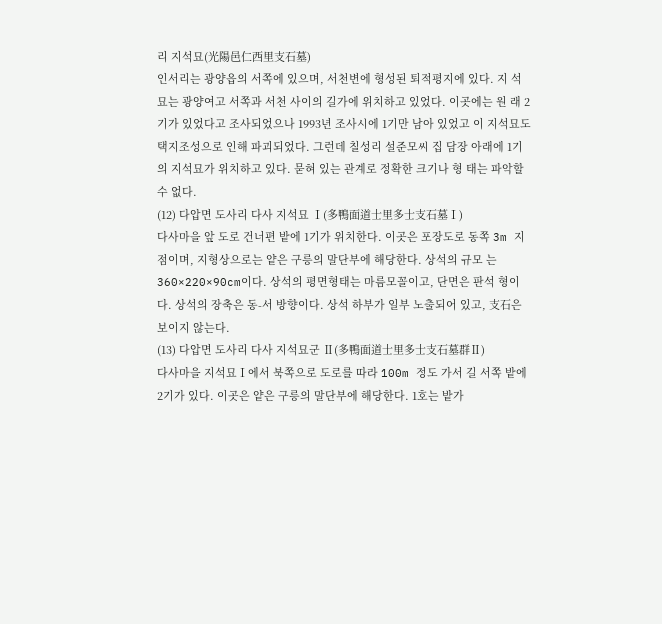리 지석묘(光陽邑仁西里支石墓)
인서리는 광양읍의 서쪽에 있으며, 서천변에 형성된 퇴적평지에 있다. 지 석묘는 광양여고 서쪽과 서천 사이의 길가에 위치하고 있었다. 이곳에는 원 래 2기가 있었다고 조사되었으나 1993년 조사시에 1기만 남아 있었고 이 지석묘도 택지조성으로 인해 파괴되었다. 그런데 칠성리 설준모씨 집 담장 아래에 1기의 지석묘가 위치하고 있다. 묻혀 있는 관계로 정확한 크기나 형 태는 파악할 수 없다.
(12) 다압면 도사리 다사 지석묘 Ⅰ(多鴨面道士里多士支石墓Ⅰ)
다사마을 앞 도로 건너편 밭에 1기가 위치한다. 이곳은 포장도로 동쪽 3m 지점이며, 지형상으로는 얕은 구릉의 말단부에 해당한다. 상석의 규모 는 360×220×90cm이다. 상석의 평면형태는 마름모꼴이고, 단면은 판석 형이다. 상석의 장축은 동-서 방향이다. 상석 하부가 일부 노출되어 있고, 支石은 보이지 않는다.
(13) 다압면 도사리 다사 지석묘군 Ⅱ(多鴨面道士里多士支石墓群Ⅱ)
다사마을 지석묘Ⅰ에서 북쪽으로 도로를 따라 100m 정도 가서 길 서쪽 밭에 2기가 있다. 이곳은 얕은 구릉의 말단부에 해당한다. 1호는 밭가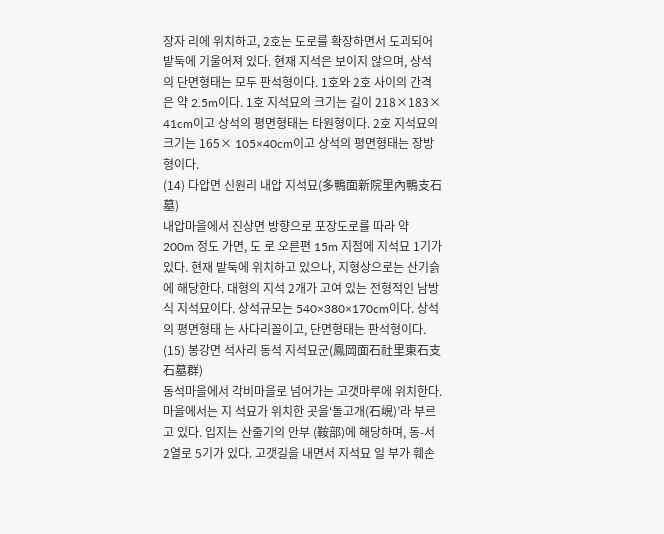장자 리에 위치하고, 2호는 도로를 확장하면서 도괴되어 밭둑에 기울어져 있다. 현재 지석은 보이지 않으며, 상석의 단면형태는 모두 판석형이다. 1호와 2호 사이의 간격은 약 2.5m이다. 1호 지석묘의 크기는 길이 218×183× 41cm이고 상석의 평면형태는 타원형이다. 2호 지석묘의 크기는 165× 105×40cm이고 상석의 평면형태는 장방형이다.
(14) 다압면 신원리 내압 지석묘(多鴨面新院里內鴨支石墓)
내압마을에서 진상면 방향으로 포장도로를 따라 약 200m 정도 가면, 도 로 오른편 15m 지점에 지석묘 1기가 있다. 현재 밭둑에 위치하고 있으나, 지형상으로는 산기슭에 해당한다. 대형의 지석 2개가 고여 있는 전형적인 남방식 지석묘이다. 상석규모는 540×380×170cm이다. 상석의 평면형태 는 사다리꼴이고, 단면형태는 판석형이다.
(15) 봉강면 석사리 동석 지석묘군(鳳岡面石社里東石支石墓群)
동석마을에서 각비마을로 넘어가는 고갯마루에 위치한다. 마을에서는 지 석묘가 위치한 곳을‘돌고개(石峴)’라 부르고 있다. 입지는 산줄기의 안부 (鞍部)에 해당하며, 동-서 2열로 5기가 있다. 고갯길을 내면서 지석묘 일 부가 훼손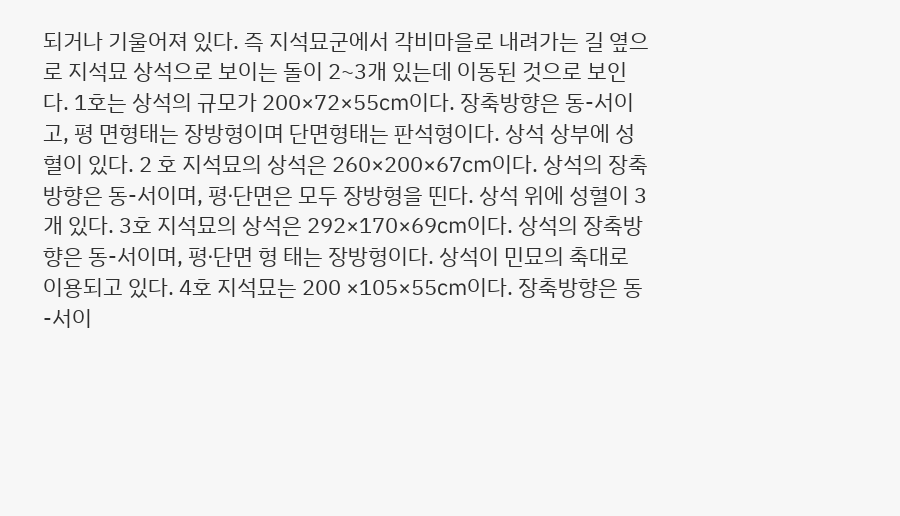되거나 기울어져 있다. 즉 지석묘군에서 각비마을로 내려가는 길 옆으로 지석묘 상석으로 보이는 돌이 2~3개 있는데 이동된 것으로 보인 다. 1호는 상석의 규모가 200×72×55㎝이다. 장축방향은 동-서이고, 평 면형태는 장방형이며 단면형태는 판석형이다. 상석 상부에 성혈이 있다. 2 호 지석묘의 상석은 260×200×67㎝이다. 상석의 장축방향은 동-서이며, 평∙단면은 모두 장방형을 띤다. 상석 위에 성혈이 3개 있다. 3호 지석묘의 상석은 292×170×69㎝이다. 상석의 장축방향은 동-서이며, 평∙단면 형 태는 장방형이다. 상석이 민묘의 축대로 이용되고 있다. 4호 지석묘는 200 ×105×55㎝이다. 장축방향은 동-서이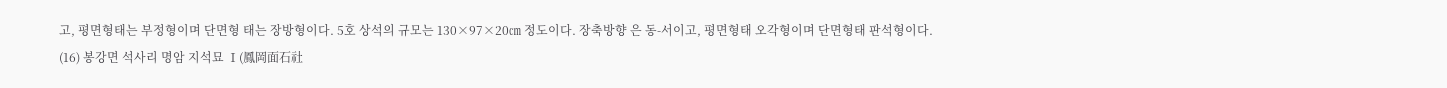고, 평면형태는 부정형이며 단면형 태는 장방형이다. 5호 상석의 규모는 130×97×20㎝ 정도이다. 장축방향 은 동-서이고, 평면형태 오각형이며 단면형태 판석형이다.
(16) 봉강면 석사리 명암 지석묘 Ⅰ(鳳岡面石社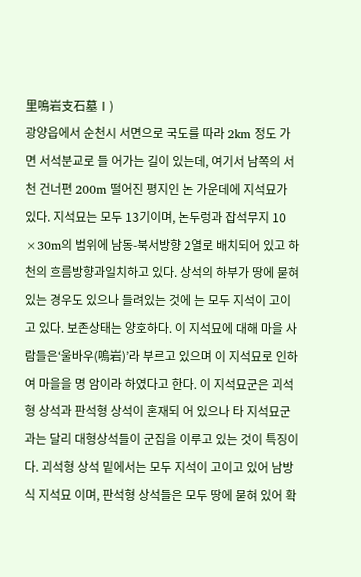里鳴岩支石墓Ⅰ)
광양읍에서 순천시 서면으로 국도를 따라 2km 정도 가면 서석분교로 들 어가는 길이 있는데, 여기서 남쪽의 서천 건너편 200m 떨어진 평지인 논 가운데에 지석묘가 있다. 지석묘는 모두 13기이며, 논두렁과 잡석무지 10 ×30m의 범위에 남동-북서방향 2열로 배치되어 있고 하천의 흐름방향과일치하고 있다. 상석의 하부가 땅에 묻혀있는 경우도 있으나 들려있는 것에 는 모두 지석이 고이고 있다. 보존상태는 양호하다. 이 지석묘에 대해 마을 사람들은‘울바우(嗚岩)’라 부르고 있으며 이 지석묘로 인하여 마을을 명 암이라 하였다고 한다. 이 지석묘군은 괴석형 상석과 판석형 상석이 혼재되 어 있으나 타 지석묘군과는 달리 대형상석들이 군집을 이루고 있는 것이 특징이다. 괴석형 상석 밑에서는 모두 지석이 고이고 있어 남방식 지석묘 이며, 판석형 상석들은 모두 땅에 묻혀 있어 확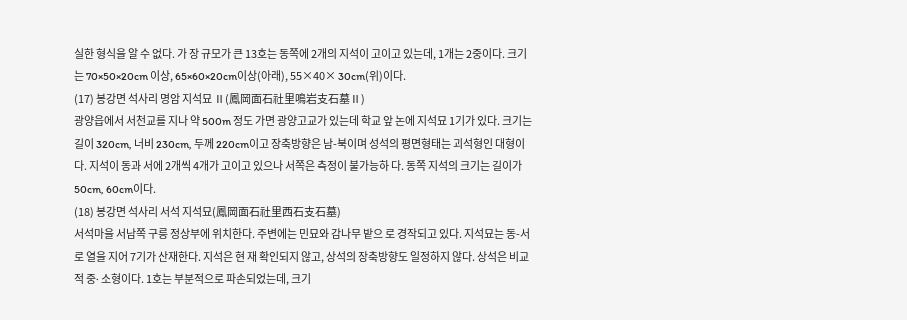실한 형식을 알 수 없다. 가 장 규모가 큰 13호는 동쪽에 2개의 지석이 고이고 있는데, 1개는 2중이다. 크기는 70×50×20cm 이상, 65×60×20cm이상(아래), 55×40× 30cm(위)이다.
(17) 봉강면 석사리 명암 지석묘 Ⅱ(鳳岡面石社里鳴岩支石墓Ⅱ)
광양읍에서 서천교를 지나 약 500m 정도 가면 광양고교가 있는데 학교 앞 논에 지석묘 1기가 있다. 크기는 길이 320cm, 너비 230cm, 두께 220cm이고 장축방향은 남-북이며 성석의 평면형태는 괴석형인 대형이 다. 지석이 동과 서에 2개씩 4개가 고이고 있으나 서쪽은 측정이 불가능하 다. 동쪽 지석의 크기는 길이가 50cm, 60cm이다.
(18) 봉강면 석사리 서석 지석묘(鳳岡面石社里西石支石墓)
서석마을 서남쪽 구릉 정상부에 위치한다. 주변에는 민묘와 감나무 밭으 로 경작되고 있다. 지석묘는 동-서로 열을 지어 7기가 산재한다. 지석은 현 재 확인되지 않고, 상석의 장축방향도 일정하지 않다. 상석은 비교적 중∙ 소형이다. 1호는 부분적으로 파손되었는데, 크기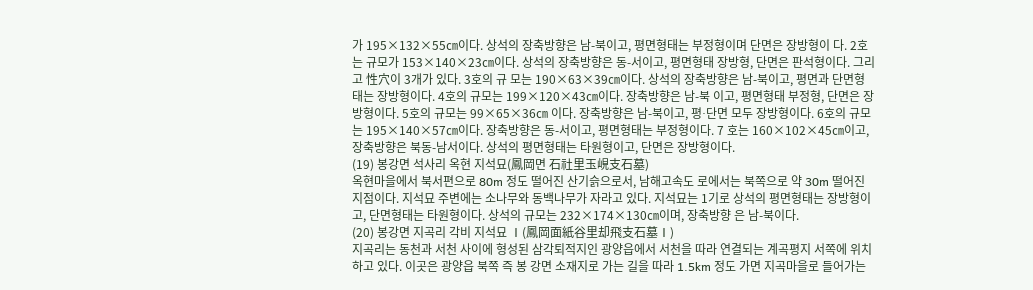가 195×132×55㎝이다. 상석의 장축방향은 남-북이고, 평면형태는 부정형이며 단면은 장방형이 다. 2호는 규모가 153×140×23㎝이다. 상석의 장축방향은 동-서이고, 평면형태 장방형, 단면은 판석형이다. 그리고 性穴이 3개가 있다. 3호의 규 모는 190×63×39㎝이다. 상석의 장축방향은 남-북이고, 평면과 단면형 태는 장방형이다. 4호의 규모는 199×120×43㎝이다. 장축방향은 남-북 이고, 평면형태 부정형, 단면은 장방형이다. 5호의 규모는 99×65×36㎝ 이다. 장축방향은 남-북이고, 평∙단면 모두 장방형이다. 6호의 규모는 195×140×57㎝이다. 장축방향은 동-서이고, 평면형태는 부정형이다. 7 호는 160×102×45㎝이고, 장축방향은 북동-남서이다. 상석의 평면형태는 타원형이고, 단면은 장방형이다.
(19) 봉강면 석사리 옥현 지석묘(鳳岡면 石社里玉峴支石墓)
옥현마을에서 북서편으로 80m 정도 떨어진 산기슭으로서, 남해고속도 로에서는 북쪽으로 약 30m 떨어진 지점이다. 지석묘 주변에는 소나무와 동백나무가 자라고 있다. 지석묘는 1기로 상석의 평면형태는 장방형이고, 단면형태는 타원형이다. 상석의 규모는 232×174×130㎝이며, 장축방향 은 남-북이다.
(20) 봉강면 지곡리 각비 지석묘 Ⅰ(鳳岡面紙谷里却飛支石墓Ⅰ)
지곡리는 동천과 서천 사이에 형성된 삼각퇴적지인 광양읍에서 서천을 따라 연결되는 계곡평지 서쪽에 위치하고 있다. 이곳은 광양읍 북쪽 즉 봉 강면 소재지로 가는 길을 따라 1.5km 정도 가면 지곡마을로 들어가는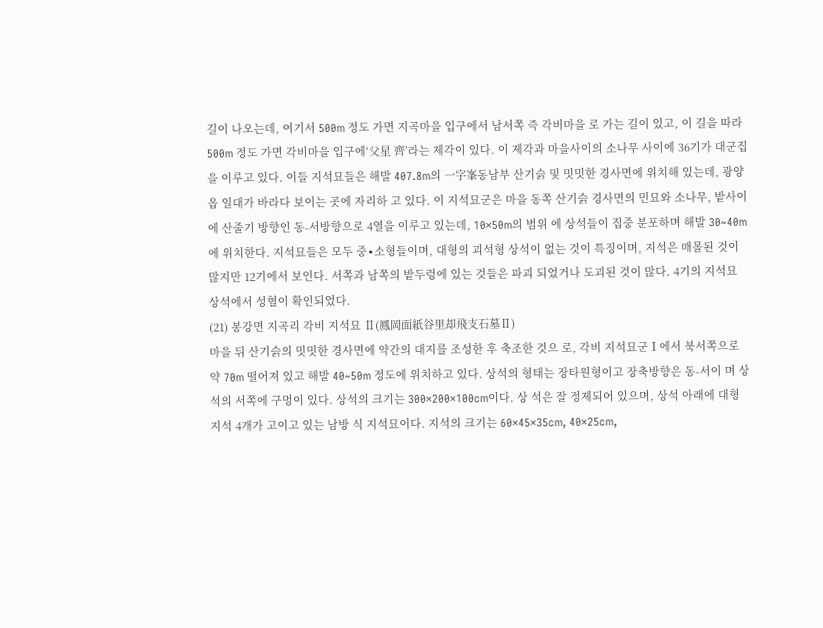길이 나오는데, 여기서 500m 정도 가면 지곡마을 입구에서 남서쪽 즉 각비마을 로 가는 길이 있고, 이 길을 따라 500m 정도 가면 각비마을 입구에‘父星 齊’라는 제각이 있다. 이 제각과 마을사이의 소나무 사이에 36기가 대군집 을 이루고 있다. 이들 지석묘들은 해발 407.8m의 一字峯동남부 산기슭 및 밋밋한 경사면에 위치해 있는데, 광양읍 일대가 바라다 보이는 곳에 자리하 고 있다. 이 지석묘군은 마을 동쪽 산기슭 경사면의 민묘와 소나무, 밭사이 에 산줄기 방향인 동-서방향으로 4열을 이루고 있는데, 10×50m의 범위 에 상석들이 집중 분포하며 해발 30~40m에 위치한다. 지석묘들은 모두 중∙소형들이며, 대형의 괴석형 상석이 없는 것이 특징이며, 지석은 매몰된 것이 많지만 12기에서 보인다. 서쪽과 남쪽의 밭두렁에 있는 것들은 파괴 되었거나 도괴된 것이 많다. 4기의 지석묘 상석에서 성혈이 확인되었다.
(21) 봉강면 지곡리 각비 지석묘 Ⅱ(鳳岡面紙谷里却飛支石墓Ⅱ)
마을 뒤 산기슭의 밋밋한 경사면에 약간의 대지를 조성한 후 축조한 것으 로, 각비 지석묘군Ⅰ에서 북서쪽으로 약 70m 떨어져 있고 해발 40~50m 정도에 위치하고 있다. 상석의 형태는 장타원형이고 장축방향은 동-서이 며 상석의 서쪽에 구멍이 있다. 상석의 크기는 300×200×100cm이다. 상 석은 잘 정제되어 있으며, 상석 아래에 대형 지석 4개가 고이고 있는 남방 식 지석묘이다. 지석의 크기는 60×45×35cm, 40×25cm,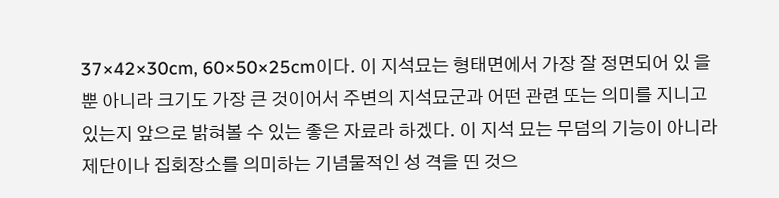37×42×30cm, 60×50×25cm이다. 이 지석묘는 형태면에서 가장 잘 정면되어 있 을 뿐 아니라 크기도 가장 큰 것이어서 주변의 지석묘군과 어떤 관련 또는 의미를 지니고 있는지 앞으로 밝혀볼 수 있는 좋은 자료라 하겠다. 이 지석 묘는 무덤의 기능이 아니라 제단이나 집회장소를 의미하는 기념물적인 성 격을 띤 것으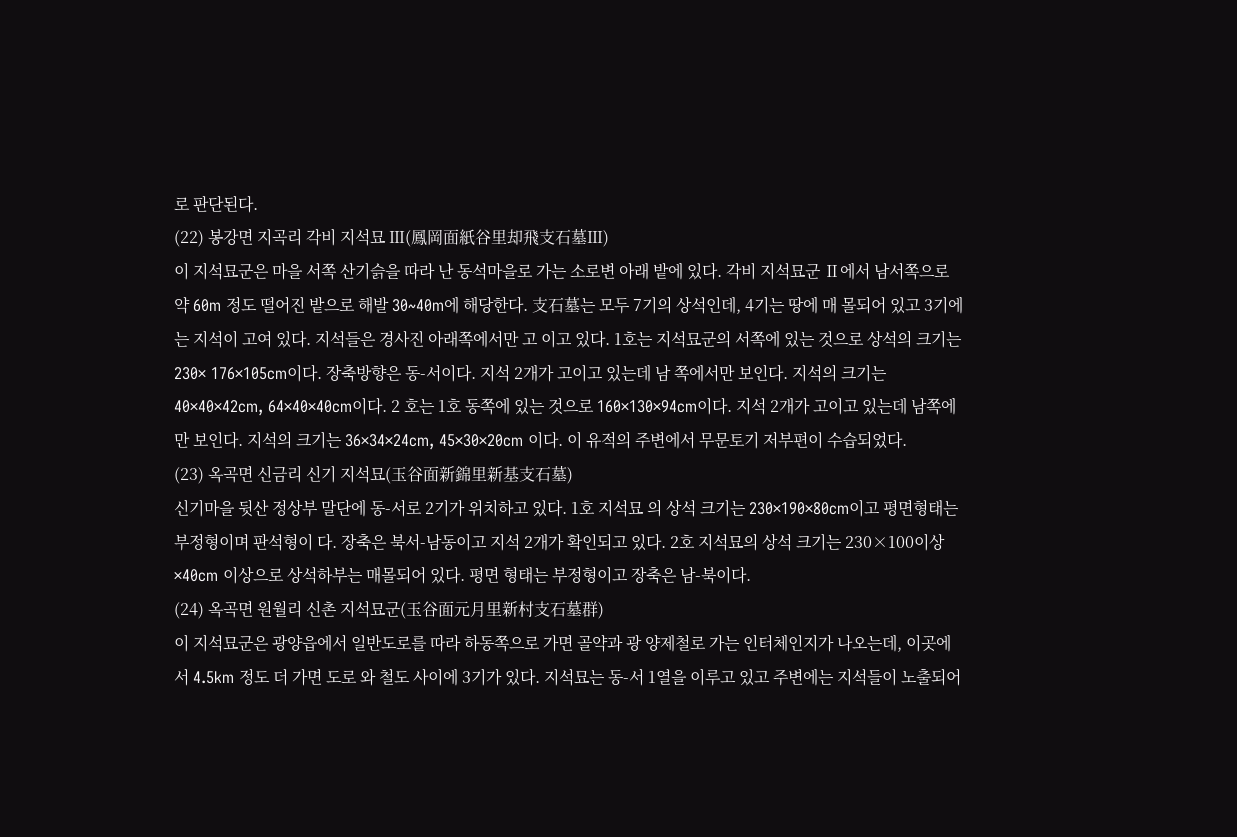로 판단된다.
(22) 봉강면 지곡리 각비 지석묘 Ⅲ(鳳岡面紙谷里却飛支石墓Ⅲ)
이 지석묘군은 마을 서쪽 산기슭을 따라 난 동석마을로 가는 소로변 아래 밭에 있다. 각비 지석묘군 Ⅱ에서 남서쪽으로 약 60m 정도 떨어진 밭으로 해발 30~40m에 해당한다. 支石墓는 모두 7기의 상석인데, 4기는 땅에 매 몰되어 있고 3기에는 지석이 고여 있다. 지석들은 경사진 아래쪽에서만 고 이고 있다. 1호는 지석묘군의 서쪽에 있는 것으로 상석의 크기는 230× 176×105cm이다. 장축방향은 동-서이다. 지석 2개가 고이고 있는데 남 쪽에서만 보인다. 지석의 크기는 40×40×42cm, 64×40×40cm이다. 2 호는 1호 동쪽에 있는 것으로 160×130×94cm이다. 지석 2개가 고이고 있는데 남쪽에만 보인다. 지석의 크기는 36×34×24cm, 45×30×20cm 이다. 이 유적의 주변에서 무문토기 저부편이 수습되었다.
(23) 옥곡면 신금리 신기 지석묘(玉谷面新錦里新基支石墓)
신기마을 뒷산 정상부 말단에 동-서로 2기가 위치하고 있다. 1호 지석묘 의 상석 크기는 230×190×80cm이고 평면형태는 부정형이며 판석형이 다. 장축은 북서-남동이고 지석 2개가 확인되고 있다. 2호 지석묘의 상석 크기는 230×100이상×40cm 이상으로 상석하부는 매몰되어 있다. 평면 형태는 부정형이고 장축은 남-북이다.
(24) 옥곡면 원월리 신촌 지석묘군(玉谷面元月里新村支石墓群)
이 지석묘군은 광양읍에서 일반도로를 따라 하동쪽으로 가면 골약과 광 양제철로 가는 인터체인지가 나오는데, 이곳에서 4.5km 정도 더 가면 도로 와 철도 사이에 3기가 있다. 지석묘는 동-서 1열을 이루고 있고 주변에는 지석들이 노출되어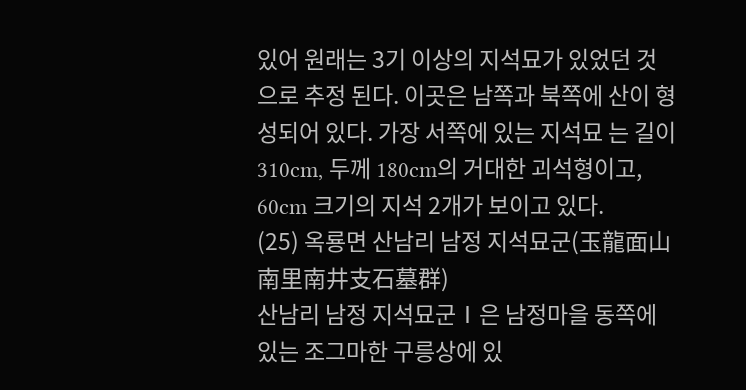있어 원래는 3기 이상의 지석묘가 있었던 것으로 추정 된다. 이곳은 남쪽과 북쪽에 산이 형성되어 있다. 가장 서쪽에 있는 지석묘 는 길이 310cm, 두께 180cm의 거대한 괴석형이고, 60cm 크기의 지석 2개가 보이고 있다.
(25) 옥룡면 산남리 남정 지석묘군(玉龍面山南里南井支石墓群)
산남리 남정 지석묘군Ⅰ은 남정마을 동쪽에 있는 조그마한 구릉상에 있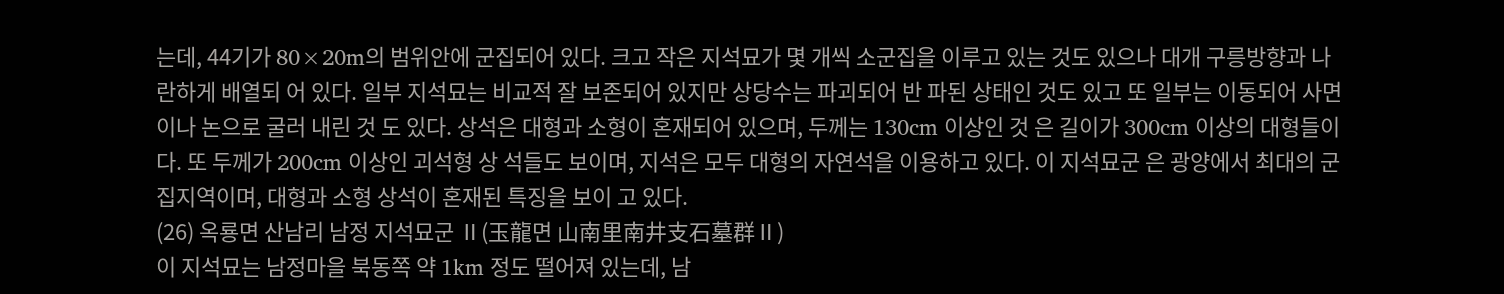는데, 44기가 80×20m의 범위안에 군집되어 있다. 크고 작은 지석묘가 몇 개씩 소군집을 이루고 있는 것도 있으나 대개 구릉방향과 나란하게 배열되 어 있다. 일부 지석묘는 비교적 잘 보존되어 있지만 상당수는 파괴되어 반 파된 상태인 것도 있고 또 일부는 이동되어 사면이나 논으로 굴러 내린 것 도 있다. 상석은 대형과 소형이 혼재되어 있으며, 두께는 130cm 이상인 것 은 길이가 300cm 이상의 대형들이다. 또 두께가 200cm 이상인 괴석형 상 석들도 보이며, 지석은 모두 대형의 자연석을 이용하고 있다. 이 지석묘군 은 광양에서 최대의 군집지역이며, 대형과 소형 상석이 혼재된 특징을 보이 고 있다.
(26) 옥룡면 산남리 남정 지석묘군 Ⅱ(玉龍면 山南里南井支石墓群Ⅱ)
이 지석묘는 남정마을 북동쪽 약 1km 정도 떨어져 있는데, 남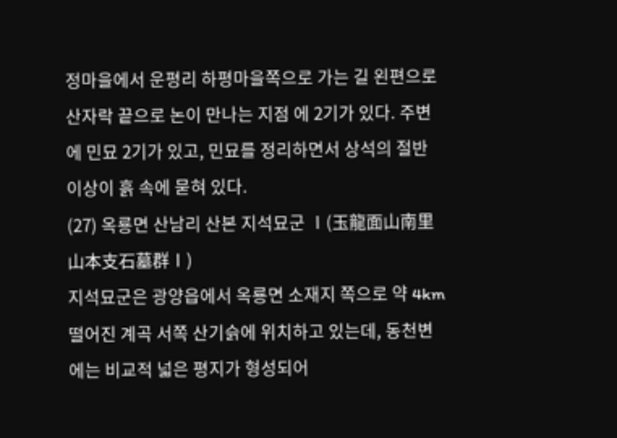정마을에서 운평리 하평마을쪽으로 가는 길 왼편으로 산자락 끝으로 논이 만나는 지점 에 2기가 있다. 주변에 민묘 2기가 있고, 민묘를 정리하면서 상석의 절반 이상이 흙 속에 묻혀 있다.
(27) 옥룡면 산남리 산본 지석묘군 Ⅰ(玉龍面山南里山本支石墓群Ⅰ)
지석묘군은 광양읍에서 옥룡면 소재지 쪽으로 약 4km 떨어진 계곡 서쪽 산기슭에 위치하고 있는데, 동천변에는 비교적 넓은 평지가 형성되어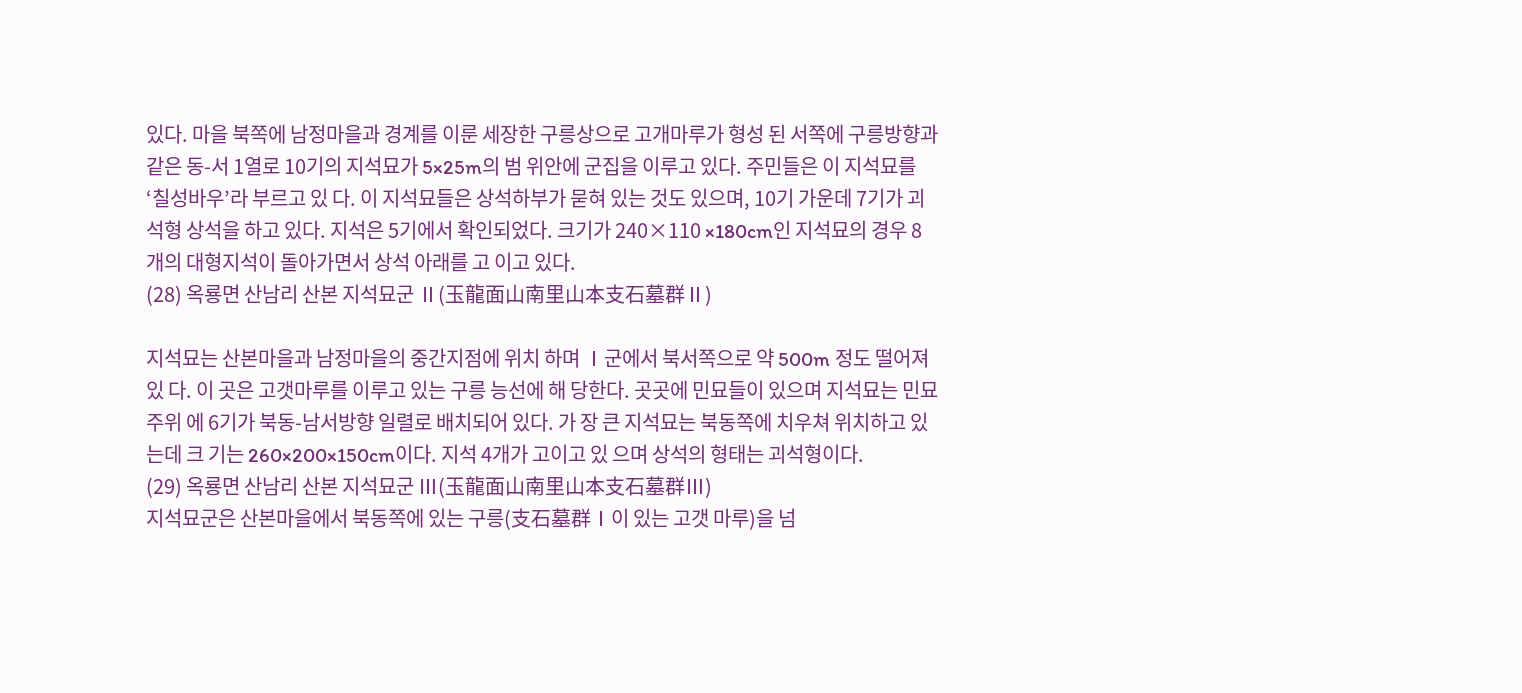있다. 마을 북쪽에 남정마을과 경계를 이룬 세장한 구릉상으로 고개마루가 형성 된 서쪽에 구릉방향과 같은 동-서 1열로 10기의 지석묘가 5×25m의 범 위안에 군집을 이루고 있다. 주민들은 이 지석묘를‘칠성바우’라 부르고 있 다. 이 지석묘들은 상석하부가 묻혀 있는 것도 있으며, 10기 가운데 7기가 괴석형 상석을 하고 있다. 지석은 5기에서 확인되었다. 크기가 240×110 ×180cm인 지석묘의 경우 8개의 대형지석이 돌아가면서 상석 아래를 고 이고 있다.
(28) 옥룡면 산남리 산본 지석묘군 Ⅱ(玉龍面山南里山本支石墓群Ⅱ)

지석묘는 산본마을과 남정마을의 중간지점에 위치 하며 Ⅰ군에서 북서쪽으로 약 500m 정도 떨어져 있 다. 이 곳은 고갯마루를 이루고 있는 구릉 능선에 해 당한다. 곳곳에 민묘들이 있으며 지석묘는 민묘 주위 에 6기가 북동-남서방향 일렬로 배치되어 있다. 가 장 큰 지석묘는 북동쪽에 치우쳐 위치하고 있는데 크 기는 260×200×150cm이다. 지석 4개가 고이고 있 으며 상석의 형태는 괴석형이다.
(29) 옥룡면 산남리 산본 지석묘군 Ⅲ(玉龍面山南里山本支石墓群Ⅲ)
지석묘군은 산본마을에서 북동쪽에 있는 구릉(支石墓群Ⅰ이 있는 고갯 마루)을 넘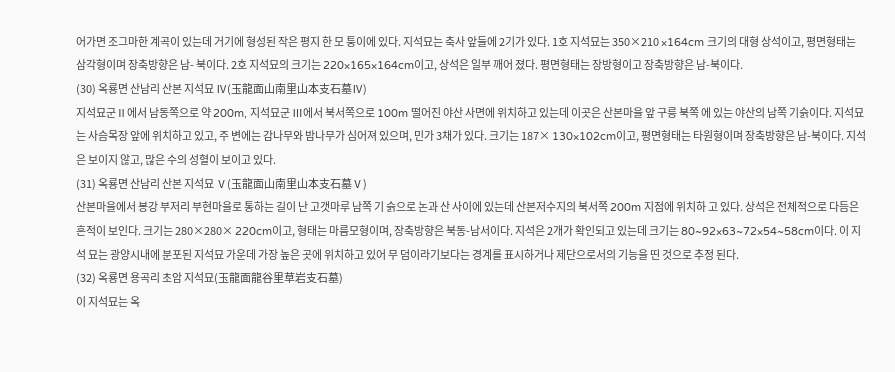어가면 조그마한 계곡이 있는데 거기에 형성된 작은 평지 한 모 퉁이에 있다. 지석묘는 축사 앞들에 2기가 있다. 1호 지석묘는 350×210 ×164cm 크기의 대형 상석이고, 평면형태는 삼각형이며 장축방향은 남- 북이다. 2호 지석묘의 크기는 220×165×164cm이고, 상석은 일부 깨어 졌다. 평면형태는 장방형이고 장축방향은 남-북이다.
(30) 옥룡면 산남리 산본 지석묘 Ⅳ(玉龍面山南里山本支石墓Ⅳ)
지석묘군Ⅱ에서 남동쪽으로 약 200m, 지석묘군 Ⅲ에서 북서쪽으로 100m 떨어진 야산 사면에 위치하고 있는데 이곳은 산본마을 앞 구릉 북쪽 에 있는 야산의 남쪽 기슭이다. 지석묘는 사슴목장 앞에 위치하고 있고, 주 변에는 감나무와 밤나무가 심어져 있으며, 민가 3채가 있다. 크기는 187× 130×102cm이고, 평면형태는 타원형이며 장축방향은 남-북이다. 지석은 보이지 않고, 많은 수의 성혈이 보이고 있다.
(31) 옥룡면 산남리 산본 지석묘 Ⅴ(玉龍面山南里山本支石墓Ⅴ)
산본마을에서 봉강 부저리 부현마을로 통하는 길이 난 고갯마루 남쪽 기 슭으로 논과 산 사이에 있는데 산본저수지의 북서쪽 200m 지점에 위치하 고 있다. 상석은 전체적으로 다듬은 흔적이 보인다. 크기는 280×280× 220cm이고, 형태는 마름모형이며, 장축방향은 북동-남서이다. 지석은 2개가 확인되고 있는데 크기는 80~92×63~72×54~58cm이다. 이 지석 묘는 광양시내에 분포된 지석묘 가운데 가장 높은 곳에 위치하고 있어 무 덤이라기보다는 경계를 표시하거나 제단으로서의 기능을 띤 것으로 추정 된다.
(32) 옥룡면 용곡리 초암 지석묘(玉龍面龍谷里草岩支石墓)
이 지석묘는 옥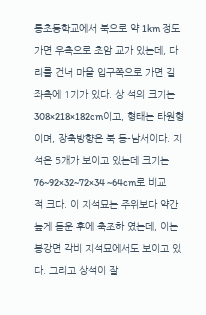룡초등학교에서 북으로 약 1km 정도 가면 우측으로 초암 교가 있는데, 다리를 건너 마을 입구쪽으로 가면 길 좌측에 1기가 있다. 상 석의 크기는 308×218×182cm이고, 형태는 타원형이며, 장축방향은 북 동-남서이다. 지석은 5개가 보이고 있는데 크기는 76~92×32~72×34 ~64cm로 비교적 크다. 이 지석묘는 주위보다 약간 높게 돋운 후에 축조하 였는데, 이는 봉강면 각비 지석묘에서도 보이고 있다. 그리고 상석이 잘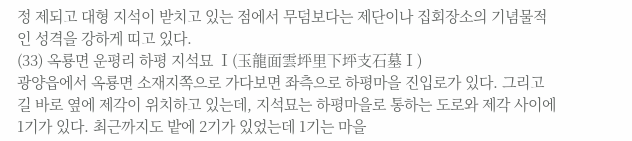정 제되고 대형 지석이 받치고 있는 점에서 무덤보다는 제단이나 집회장소의 기념물적인 성격을 강하게 띠고 있다.
(33) 옥룡면 운평리 하평 지석묘 Ⅰ(玉龍面雲坪里下坪支石墓Ⅰ)
광양읍에서 옥룡면 소재지쪽으로 가다보면 좌측으로 하평마을 진입로가 있다. 그리고 길 바로 옆에 제각이 위치하고 있는데, 지석묘는 하평마을로 통하는 도로와 제각 사이에 1기가 있다. 최근까지도 밭에 2기가 있었는데 1기는 마을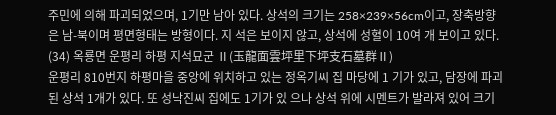주민에 의해 파괴되었으며, 1기만 남아 있다. 상석의 크기는 258×239×56cm이고, 장축방향은 남-북이며 평면형태는 방형이다. 지 석은 보이지 않고, 상석에 성혈이 10여 개 보이고 있다.
(34) 옥룡면 운평리 하평 지석묘군 Ⅱ(玉龍面雲坪里下坪支石墓群Ⅱ)
운평리 810번지 하평마을 중앙에 위치하고 있는 정옥기씨 집 마당에 1 기가 있고, 담장에 파괴된 상석 1개가 있다. 또 성낙진씨 집에도 1기가 있 으나 상석 위에 시멘트가 발라져 있어 크기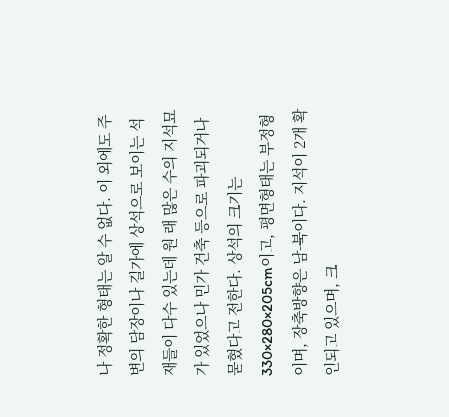나 정확한 형태는 알 수 없다. 이 외에도 주변의 담장이나 길가에 상석으로 보이는 석재들이 다수 있는데 원 래 많은 수의 지석묘가 있었으나 민가 건축 등으로 파괴되거나 묻혔다고 전한다. 상석의 크기는 330×280×205cm이고, 평면형태는 부정형이며, 장축방향은 남-북이다. 지석이 2개 확인되고 있으며, 크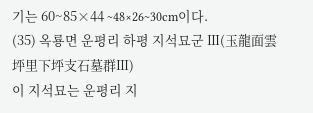기는 60~85×44 ~48×26~30cm이다.
(35) 옥룡면 운평리 하평 지석묘군 Ⅲ(玉龍面雲坪里下坪支石墓群Ⅲ)
이 지석묘는 운평리 지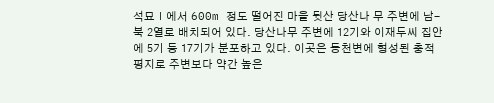석묘Ⅰ에서 600m 정도 떨어진 마을 뒷산 당산나 무 주변에 남-북 2열로 배치되어 있다. 당산나무 주변에 12기와 이재두씨 집안에 5기 등 17기가 분포하고 있다. 이곳은 동천변에 형성된 충적평지로 주변보다 약간 높은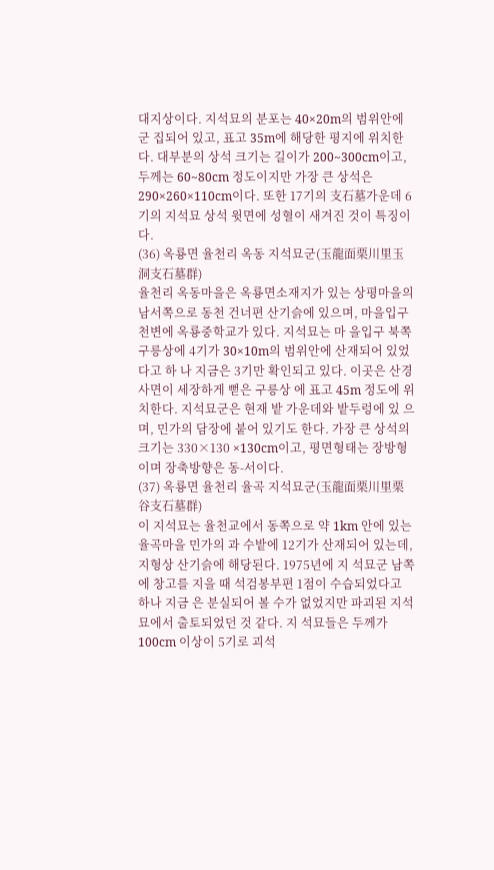대지상이다. 지석묘의 분포는 40×20m의 범위안에 군 집되어 있고, 표고 35m에 해당한 평지에 위치한다. 대부분의 상석 크기는 길이가 200~300cm이고, 두께는 60~80cm 정도이지만 가장 큰 상석은 290×260×110cm이다. 또한 17기의 支石墓가운데 6기의 지석묘 상석 윗면에 성혈이 새겨진 것이 특징이다.
(36) 옥룡면 율천리 옥동 지석묘군(玉龍面栗川里玉洞支石墓群)
율천리 옥동마을은 옥룡면소재지가 있는 상평마을의 남서쪽으로 동천 건너편 산기슭에 있으며, 마을입구 천변에 옥룡중학교가 있다. 지석묘는 마 을입구 북쪽 구릉상에 4기가 30×10m의 범위안에 산재되어 있었다고 하 나 지금은 3기만 확인되고 있다. 이곳은 산경사면이 세장하게 뻗은 구릉상 에 표고 45m 정도에 위치한다. 지석묘군은 현재 밭 가운데와 밭두렁에 있 으며, 민가의 담장에 붙어 있기도 한다. 가장 큰 상석의 크기는 330×130 ×130cm이고, 평면형태는 장방형이며 장축방향은 동-서이다.
(37) 옥룡면 율천리 율곡 지석묘군(玉龍面栗川里栗谷支石墓群)
이 지석묘는 율천교에서 동쪽으로 약 1km 안에 있는 율곡마을 민가의 과 수밭에 12기가 산재되어 있는데, 지형상 산기슭에 해당된다. 1975년에 지 석묘군 남쪽에 창고를 지을 때 석검봉부편 1점이 수습되었다고 하나 지금 은 분실되어 볼 수가 없었지만 파괴된 지석묘에서 출토되었던 것 같다. 지 석묘들은 두께가 100cm 이상이 5기로 괴석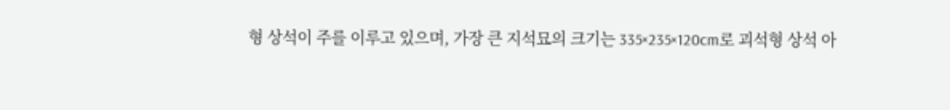형 상석이 주를 이루고 있으며, 가장 큰 지석묘의 크기는 335×235×120cm로 괴석형 상석 아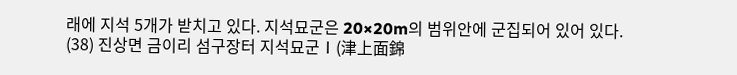래에 지석 5개가 받치고 있다. 지석묘군은 20×20m의 범위안에 군집되어 있어 있다.
(38) 진상면 금이리 섬구장터 지석묘군Ⅰ(津上面錦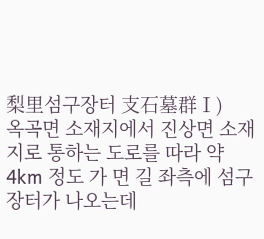梨里섬구장터 支石墓群Ⅰ)
옥곡면 소재지에서 진상면 소재지로 통하는 도로를 따라 약 4km 정도 가 면 길 좌측에 섬구장터가 나오는데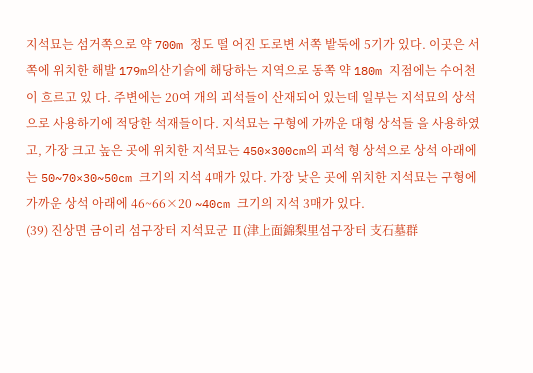지석묘는 섬거쪽으로 약 700m 정도 떨 어진 도로변 서쪽 밭둑에 5기가 있다. 이곳은 서쪽에 위치한 해발 179m의산기슭에 해당하는 지역으로 동쪽 약 180m 지점에는 수어천이 흐르고 있 다. 주변에는 20여 개의 괴석들이 산재되어 있는데 일부는 지석묘의 상석 으로 사용하기에 적당한 석재들이다. 지석묘는 구형에 가까운 대형 상석들 을 사용하였고, 가장 크고 높은 곳에 위치한 지석묘는 450×300cm의 괴석 형 상석으로 상석 아래에는 50~70×30~50cm 크기의 지석 4매가 있다. 가장 낮은 곳에 위치한 지석묘는 구형에 가까운 상석 아래에 46~66×20 ~40cm 크기의 지석 3매가 있다.
(39) 진상면 금이리 섬구장터 지석묘군 Ⅱ(津上面錦梨里섬구장터 支石墓群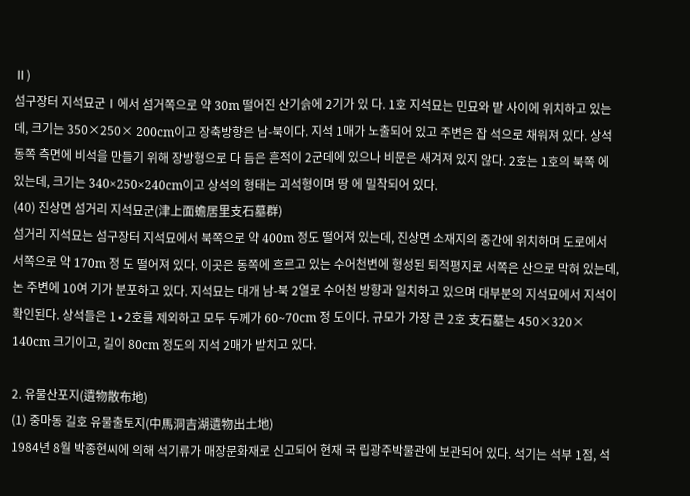Ⅱ)
섬구장터 지석묘군Ⅰ에서 섬거쪽으로 약 30m 떨어진 산기슭에 2기가 있 다. 1호 지석묘는 민묘와 밭 사이에 위치하고 있는데, 크기는 350×250× 200cm이고 장축방향은 남-북이다. 지석 1매가 노출되어 있고 주변은 잡 석으로 채워져 있다. 상석 동쪽 측면에 비석을 만들기 위해 장방형으로 다 듬은 흔적이 2군데에 있으나 비문은 새겨져 있지 않다. 2호는 1호의 북쪽 에 있는데, 크기는 340×250×240cm이고 상석의 형태는 괴석형이며 땅 에 밀착되어 있다.
(40) 진상면 섬거리 지석묘군(津上面蟾居里支石墓群)
섬거리 지석묘는 섬구장터 지석묘에서 북쪽으로 약 400m 정도 떨어져 있는데, 진상면 소재지의 중간에 위치하며 도로에서 서쪽으로 약 170m 정 도 떨어져 있다. 이곳은 동쪽에 흐르고 있는 수어천변에 형성된 퇴적평지로 서쪽은 산으로 막혀 있는데, 논 주변에 10여 기가 분포하고 있다. 지석묘는 대개 남-북 2열로 수어천 방향과 일치하고 있으며 대부분의 지석묘에서 지석이 확인된다. 상석들은 1∙2호를 제외하고 모두 두께가 60~70cm 정 도이다. 규모가 가장 큰 2호 支石墓는 450×320× 140cm 크기이고, 길이 80cm 정도의 지석 2매가 받치고 있다.

2. 유물산포지(遺物散布地)
(1) 중마동 길호 유물출토지(中馬洞吉湖遺物出土地)
1984년 8월 박종현씨에 의해 석기류가 매장문화재로 신고되어 현재 국 립광주박물관에 보관되어 있다. 석기는 석부 1점, 석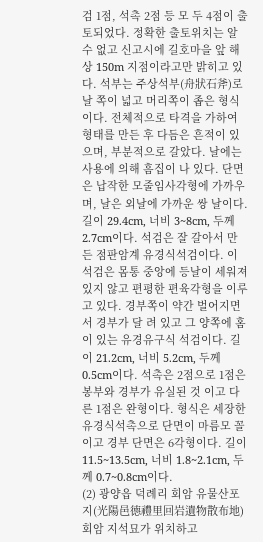검 1점, 석촉 2점 등 모 두 4점이 출토되었다. 정확한 출토위치는 알 수 없고 신고시에 길호마을 앞 해상 150m 지점이라고만 밝히고 있다. 석부는 주상석부(舟狀石斧)로 날 쪽이 넓고 머리쪽이 좁은 형식이다. 전체적으로 타격을 가하여 형태를 만든 후 다듬은 흔적이 있으며, 부분적으로 갈았다. 날에는 사용에 의해 흠집이 나 있다. 단면은 납작한 모줄임사각형에 가까우며, 날은 외날에 가까운 쌍 날이다. 길이 29.4cm, 너비 3~8cm, 두께 2.7cm이다. 석검은 잘 갈아서 만 든 점판암계 유경식석검이다. 이 석검은 몸통 중앙에 등날이 세워져 있지 않고 편평한 편육각형을 이루고 있다. 경부쪽이 약간 벌어지면서 경부가 달 려 있고 그 양쪽에 홈이 있는 유경유구식 석검이다. 길이 21.2cm, 너비 5.2cm, 두께 0.5cm이다. 석촉은 2점으로 1점은 봉부와 경부가 유실된 것 이고 다른 1점은 완형이다. 형식은 세장한 유경식석촉으로 단면이 마름모 꼴이고 경부 단면은 6각형이다. 길이 11.5~13.5cm, 너비 1.8~2.1cm, 두 께 0.7~0.8cm이다.
(2) 광양읍 덕례리 회암 유물산포지(光陽邑德禮里回岩遺物散布地)
회암 지석묘가 위치하고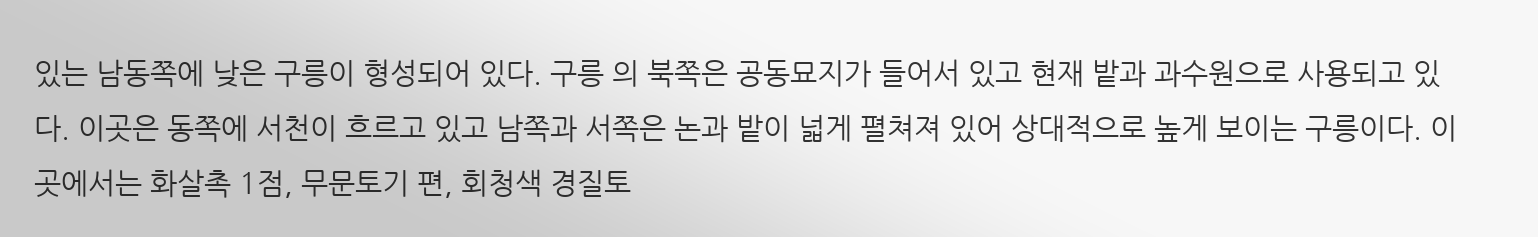있는 남동쪽에 낮은 구릉이 형성되어 있다. 구릉 의 북쪽은 공동묘지가 들어서 있고 현재 밭과 과수원으로 사용되고 있다. 이곳은 동쪽에 서천이 흐르고 있고 남쪽과 서쪽은 논과 밭이 넓게 펼쳐져 있어 상대적으로 높게 보이는 구릉이다. 이곳에서는 화살촉 1점, 무문토기 편, 회청색 경질토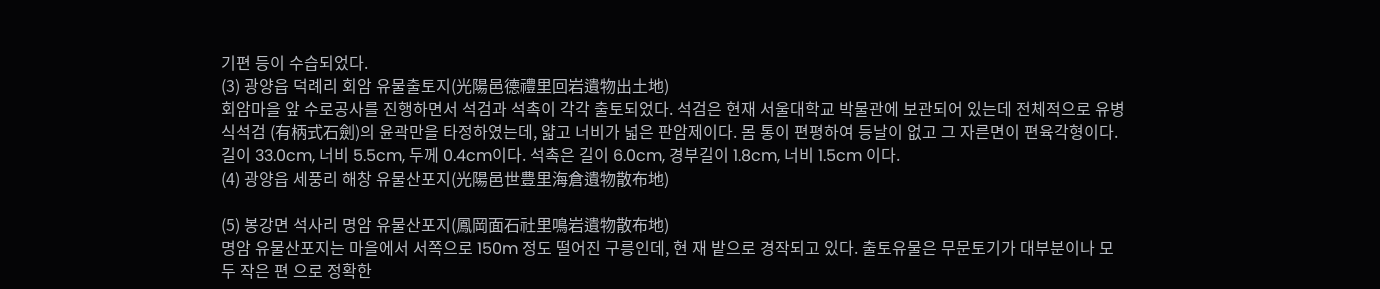기편 등이 수습되었다.
(3) 광양읍 덕례리 회암 유물출토지(光陽邑德禮里回岩遺物出土地)
회암마을 앞 수로공사를 진행하면서 석검과 석촉이 각각 출토되었다. 석검은 현재 서울대학교 박물관에 보관되어 있는데 전체적으로 유병식석검 (有柄式石劍)의 윤곽만을 타정하였는데, 얇고 너비가 넓은 판암제이다. 몸 통이 편평하여 등날이 없고 그 자른면이 편육각형이다. 길이 33.0cm, 너비 5.5cm, 두께 0.4cm이다. 석촉은 길이 6.0cm, 경부길이 1.8cm, 너비 1.5cm 이다.
(4) 광양읍 세풍리 해창 유물산포지(光陽邑世豊里海倉遺物散布地)

(5) 봉강면 석사리 명암 유물산포지(鳳岡面石社里鳴岩遺物散布地)
명암 유물산포지는 마을에서 서쪽으로 150m 정도 떨어진 구릉인데, 현 재 밭으로 경작되고 있다. 출토유물은 무문토기가 대부분이나 모두 작은 편 으로 정확한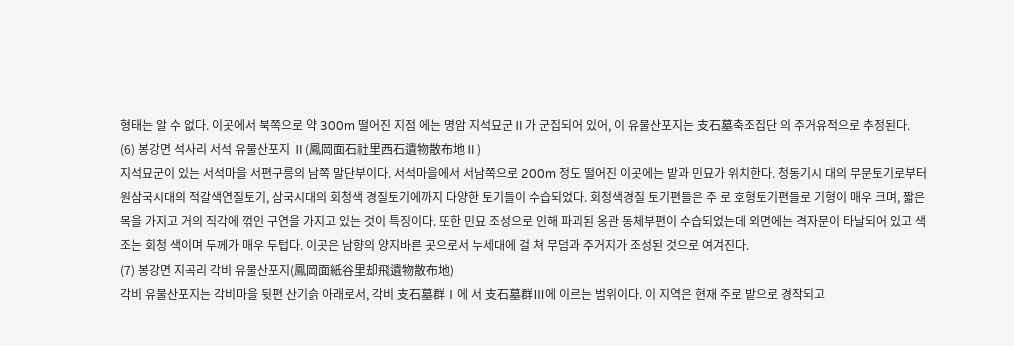형태는 알 수 없다. 이곳에서 북쪽으로 약 300m 떨어진 지점 에는 명암 지석묘군Ⅱ가 군집되어 있어, 이 유물산포지는 支石墓축조집단 의 주거유적으로 추정된다.
(6) 봉강면 석사리 서석 유물산포지 Ⅱ(鳳岡面石社里西石遺物散布地Ⅱ)
지석묘군이 있는 서석마을 서편구릉의 남쪽 말단부이다. 서석마을에서 서남쪽으로 200m 정도 떨어진 이곳에는 밭과 민묘가 위치한다. 청동기시 대의 무문토기로부터 원삼국시대의 적갈색연질토기, 삼국시대의 회청색 경질토기에까지 다양한 토기들이 수습되었다. 회청색경질 토기편들은 주 로 호형토기편들로 기형이 매우 크며, 짧은 목을 가지고 거의 직각에 꺾인 구연을 가지고 있는 것이 특징이다. 또한 민묘 조성으로 인해 파괴된 옹관 동체부편이 수습되었는데 외면에는 격자문이 타날되어 있고 색조는 회청 색이며 두께가 매우 두텁다. 이곳은 남향의 양지바른 곳으로서 누세대에 걸 쳐 무덤과 주거지가 조성된 것으로 여겨진다.
(7) 봉강면 지곡리 각비 유물산포지(鳳岡面紙谷里却飛遺物散布地)
각비 유물산포지는 각비마을 뒷편 산기슭 아래로서, 각비 支石墓群Ⅰ에 서 支石墓群Ⅲ에 이르는 범위이다. 이 지역은 현재 주로 밭으로 경작되고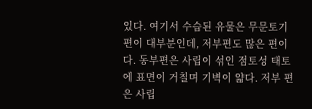있다. 여기서 수습된 유물은 무문토기편이 대부분인데, 저부편도 많은 편이 다. 동부편은 사립이 섞인 점토성 태토에 표면이 거칠며 기벽이 얇다. 저부 편은 사립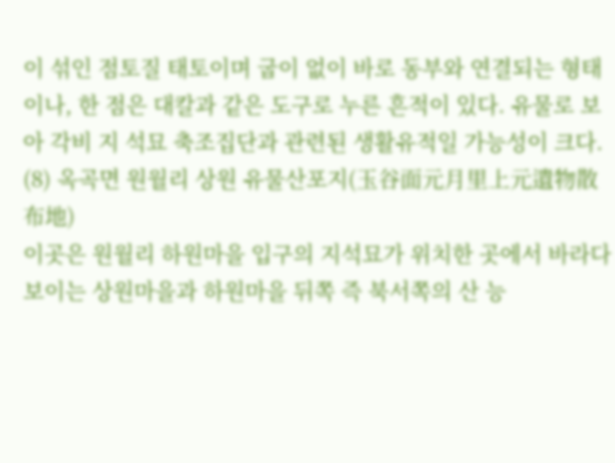이 섞인 점토질 태토이며 굽이 없이 바로 동부와 연결되는 형태 이나, 한 점은 대칼과 같은 도구로 누른 흔적이 있다. 유물로 보아 각비 지 석묘 축조집단과 관련된 생활유적일 가능성이 크다.
(8) 옥곡면 원월리 상원 유물산포지(玉谷面元月里上元遺物散布地)
이곳은 원월리 하원마을 입구의 지석묘가 위치한 곳에서 바라다 보이는 상원마을과 하원마을 뒤쪽 즉 북서쪽의 산 능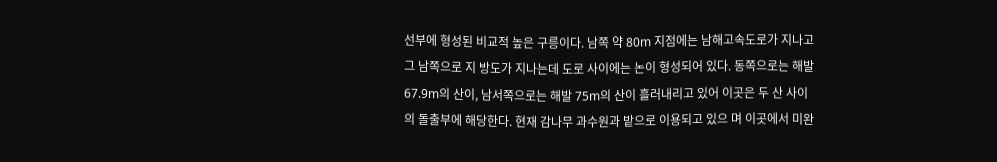선부에 형성된 비교적 높은 구릉이다. 남쪽 약 80m 지점에는 남해고속도로가 지나고 그 남쪽으로 지 방도가 지나는데 도로 사이에는 논이 형성되어 있다. 동쪽으로는 해발 67.9m의 산이, 남서쪽으로는 해발 75m의 산이 흘러내리고 있어 이곳은 두 산 사이의 돌출부에 해당한다. 현재 감나무 과수원과 밭으로 이용되고 있으 며 이곳에서 미완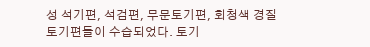성 석기편, 석검편, 무문토기편, 회청색 경질토기편들이 수습되었다. 토기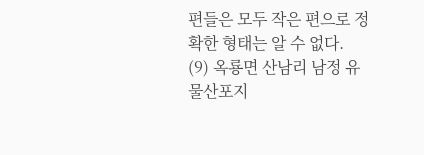편들은 모두 작은 편으로 정확한 형태는 알 수 없다.
(9) 옥룡면 산남리 남정 유물산포지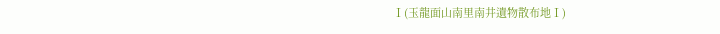Ⅰ(玉龍面山南里南井遺物散布地Ⅰ)